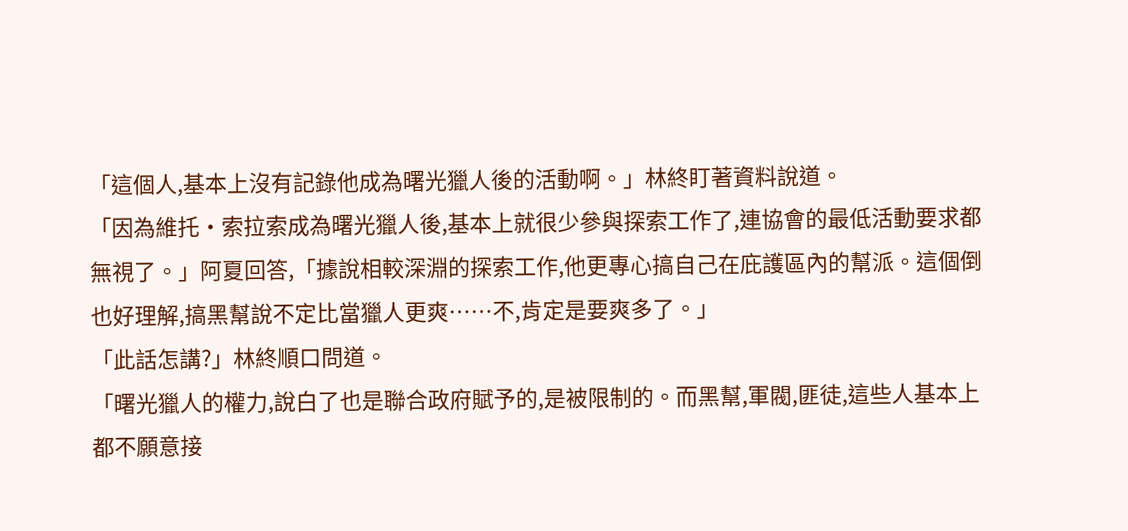「這個人,基本上沒有記錄他成為曙光獵人後的活動啊。」林終盯著資料說道。
「因為維托•索拉索成為曙光獵人後,基本上就很少參與探索工作了,連協會的最低活動要求都無視了。」阿夏回答,「據說相較深淵的探索工作,他更專心搞自己在庇護區內的幫派。這個倒也好理解,搞黑幫說不定比當獵人更爽……不,肯定是要爽多了。」
「此話怎講?」林終順口問道。
「曙光獵人的權力,說白了也是聯合政府賦予的,是被限制的。而黑幫,軍閥,匪徒,這些人基本上都不願意接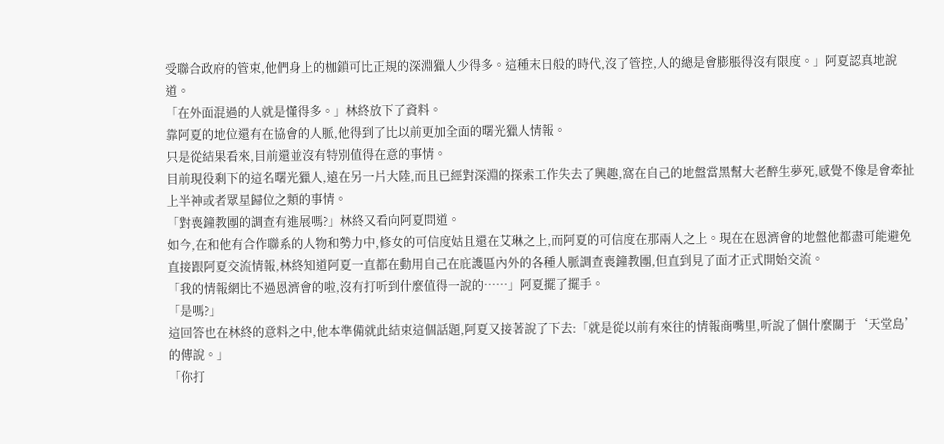受聯合政府的管束,他們身上的枷鎖可比正規的深淵獵人少得多。這種末日般的時代,沒了管控,人的總是會膨脹得沒有限度。」阿夏認真地說道。
「在外面混過的人就是懂得多。」林終放下了資料。
靠阿夏的地位還有在協會的人脈,他得到了比以前更加全面的曙光獵人情報。
只是從結果看來,目前還並沒有特別值得在意的事情。
目前現役剩下的這名曙光獵人,遠在另一片大陸,而且已經對深淵的探索工作失去了興趣,窩在自己的地盤當黑幫大老醉生夢死,感覺不像是會牽扯上半神或者眾星歸位之類的事情。
「對喪鐘教團的調查有進展嗎?」林終又看向阿夏問道。
如今,在和他有合作聯系的人物和勢力中,修女的可信度姑且還在艾琳之上,而阿夏的可信度在那兩人之上。現在在恩濟會的地盤他都盡可能避免直接跟阿夏交流情報,林終知道阿夏一直都在動用自己在庇護區內外的各種人脈調查喪鐘教團,但直到見了面才正式開始交流。
「我的情報網比不過恩濟會的啦,沒有打听到什麼值得一說的……」阿夏擺了擺手。
「是嗎?」
這回答也在林終的意料之中,他本準備就此結束這個話題,阿夏又接著說了下去:「就是從以前有來往的情報商嘴里,听說了個什麼關于‘天堂島’的傳說。」
「你打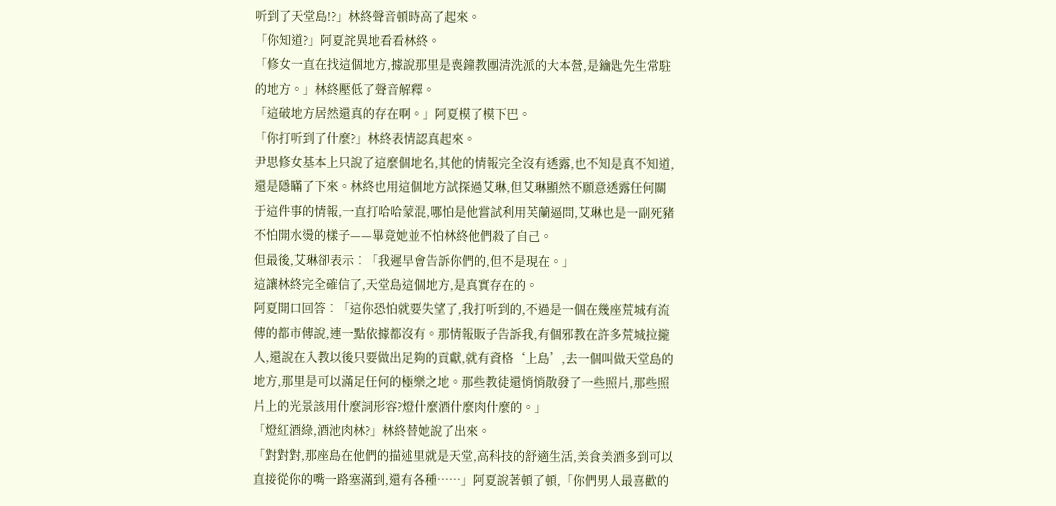听到了天堂島!?」林終聲音頓時高了起來。
「你知道?」阿夏詫異地看看林終。
「修女一直在找這個地方,據說那里是喪鐘教團清洗派的大本營,是鑰匙先生常駐的地方。」林終壓低了聲音解釋。
「這破地方居然還真的存在啊。」阿夏模了模下巴。
「你打听到了什麼?」林終表情認真起來。
尹思修女基本上只說了這麼個地名,其他的情報完全沒有透露,也不知是真不知道,還是隱瞞了下來。林終也用這個地方試探過艾琳,但艾琳顯然不願意透露任何關于這件事的情報,一直打哈哈蒙混,哪怕是他嘗試利用芙蘭逼問,艾琳也是一副死豬不怕開水燙的樣子——畢竟她並不怕林終他們殺了自己。
但最後,艾琳卻表示︰「我遲早會告訴你們的,但不是現在。」
這讓林終完全確信了,天堂島這個地方,是真實存在的。
阿夏開口回答︰「這你恐怕就要失望了,我打听到的,不過是一個在幾座荒城有流傳的都市傳說,連一點依據都沒有。那情報販子告訴我,有個邪教在許多荒城拉攏人,還說在入教以後只要做出足夠的貢獻,就有資格‘上島’,去一個叫做天堂島的地方,那里是可以滿足任何的極樂之地。那些教徒還悄悄散發了一些照片,那些照片上的光景該用什麼詞形容?燈什麼酒什麼肉什麼的。」
「燈紅酒綠,酒池肉林?」林終替她說了出來。
「對對對,那座島在他們的描述里就是天堂,高科技的舒適生活,美食美酒多到可以直接從你的嘴一路塞滿到,還有各種……」阿夏說著頓了頓,「你們男人最喜歡的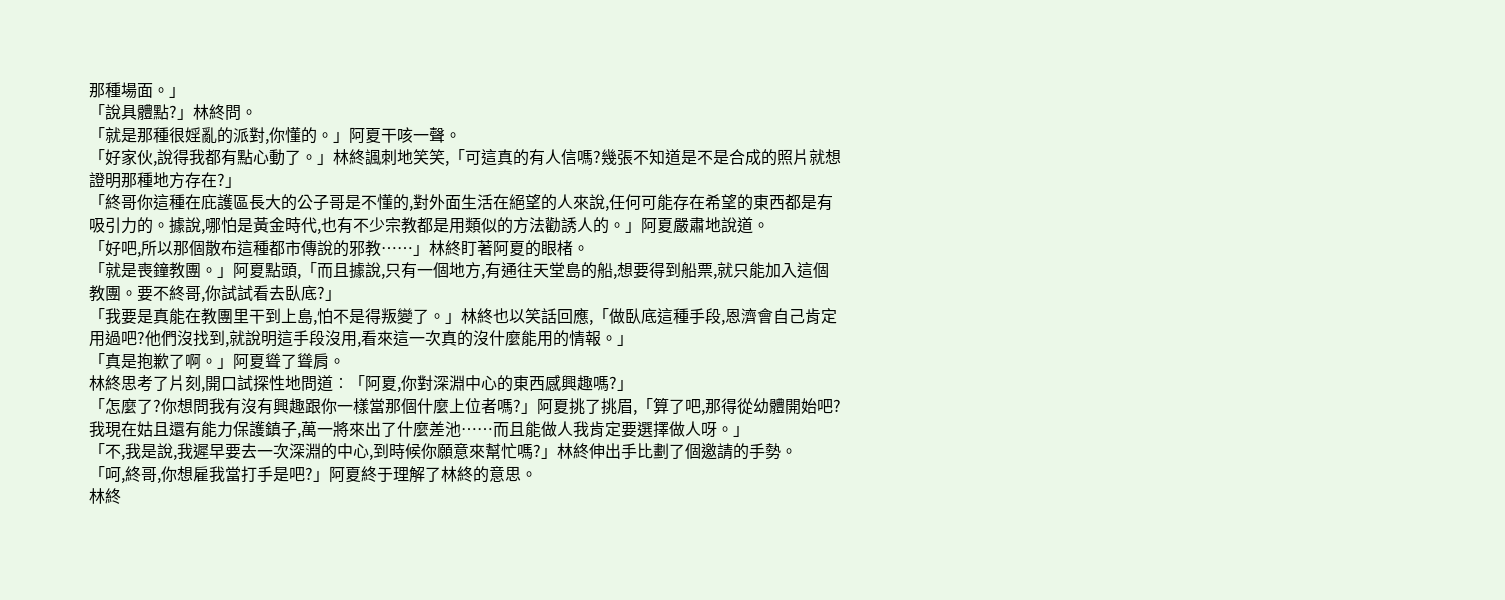那種場面。」
「說具體點?」林終問。
「就是那種很婬亂的派對,你懂的。」阿夏干咳一聲。
「好家伙,說得我都有點心動了。」林終諷刺地笑笑,「可這真的有人信嗎?幾張不知道是不是合成的照片就想證明那種地方存在?」
「終哥你這種在庇護區長大的公子哥是不懂的,對外面生活在絕望的人來說,任何可能存在希望的東西都是有吸引力的。據說,哪怕是黃金時代,也有不少宗教都是用類似的方法勸誘人的。」阿夏嚴肅地說道。
「好吧,所以那個散布這種都市傳說的邪教……」林終盯著阿夏的眼楮。
「就是喪鐘教團。」阿夏點頭,「而且據說,只有一個地方,有通往天堂島的船,想要得到船票,就只能加入這個教團。要不終哥,你試試看去臥底?」
「我要是真能在教團里干到上島,怕不是得叛變了。」林終也以笑話回應,「做臥底這種手段,恩濟會自己肯定用過吧?他們沒找到,就說明這手段沒用,看來這一次真的沒什麼能用的情報。」
「真是抱歉了啊。」阿夏聳了聳肩。
林終思考了片刻,開口試探性地問道︰「阿夏,你對深淵中心的東西感興趣嗎?」
「怎麼了?你想問我有沒有興趣跟你一樣當那個什麼上位者嗎?」阿夏挑了挑眉,「算了吧,那得從幼體開始吧?我現在姑且還有能力保護鎮子,萬一將來出了什麼差池……而且能做人我肯定要選擇做人呀。」
「不,我是說,我遲早要去一次深淵的中心,到時候你願意來幫忙嗎?」林終伸出手比劃了個邀請的手勢。
「呵,終哥,你想雇我當打手是吧?」阿夏終于理解了林終的意思。
林終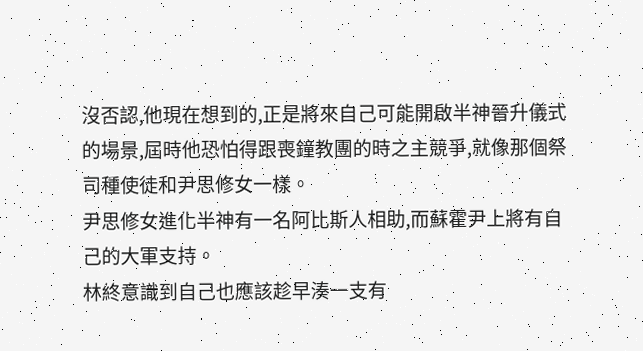沒否認,他現在想到的,正是將來自己可能開啟半神晉升儀式的場景,屆時他恐怕得跟喪鐘教團的時之主競爭,就像那個祭司種使徒和尹思修女一樣。
尹思修女進化半神有一名阿比斯人相助,而蘇霍尹上將有自己的大軍支持。
林終意識到自己也應該趁早湊一支有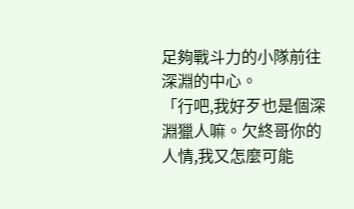足夠戰斗力的小隊前往深淵的中心。
「行吧,我好歹也是個深淵獵人嘛。欠終哥你的人情,我又怎麼可能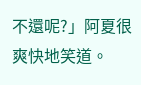不還呢?」阿夏很爽快地笑道。